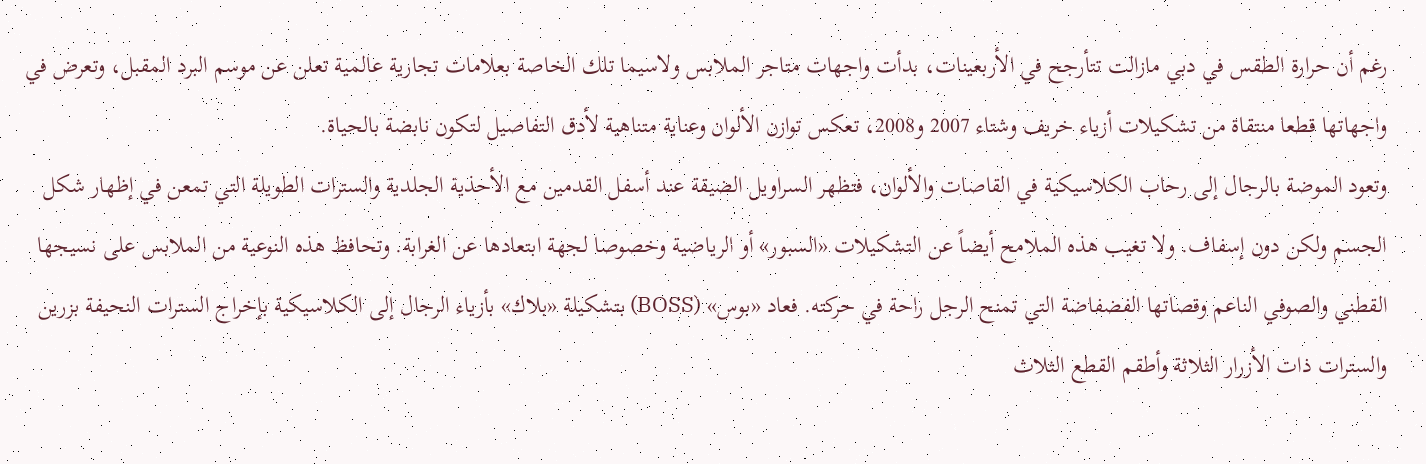رغم أن حرارة الطقس في دبي مازالت تتأرجح في الأربعينات، بدأت واجهات متاجر الملابس ولاسيما تلك الخاصة بعلامات تجارية عالمية تعلن عن موسم البرد المقبل، وتعرض في واجهاتها قطعا منتقاة من تشكيلات أزياء خريف وشتاء 2007 و2008، تعكس توازن الألوان وعناية متناهية لأدق التفاصيل لتكون نابضة بالحياة.
وتعود الموضة بالرجال إلى رحاب الكلاسيكية في القاصات والألوان، فتظهر السراويل الضيقة عند أسفل القدمين مع الأحذية الجلدية والسترات الطويلة التي تمعن في إظهار شكل الجسم ولكن دون إسفاف. ولا تغيب هذه الملامح أيضاً عن التشكيلات «السبور» أو الرياضية وخصوصا لجهة ابتعادها عن الغرابة. وتحافظ هذه النوعية من الملابس على نسيجها القطني والصوفي الناعم وقصاتها الفضفاضة التي تمنح الرجل راحة في حركته. فعاد «بوس» (BOSS) بتشكيلة «بلاك» بأزياء الرجال إلى الكلاسيكية بإخراج السترات النحيفة بزرين والسترات ذات الأزرار الثلاثة وأطقم القطع الثلاث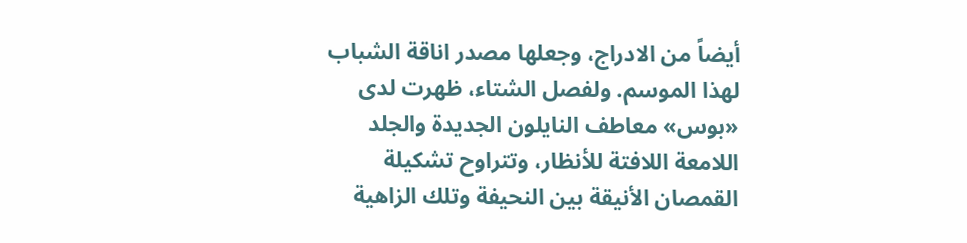أيضاً من الادراج، وجعلها مصدر اناقة الشباب لهذا الموسم. ولفصل الشتاء، ظهرت لدى «بوس» معاطف النايلون الجديدة والجلد اللامعة اللافتة للأنظار، وتتراوح تشكيلة القمصان الأنيقة بين النحيفة وتلك الزاهية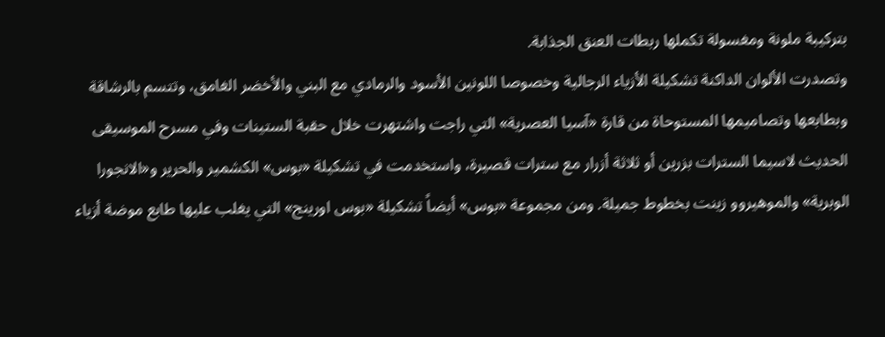بتركيبة ملونة ومغسولة تكملها ربطات العنق الجذابة.
وتصدرت الألوان الداكنة تشكيلة الأزياء الرجالية وخصوصا اللونين الأسود والرمادي مع البني والأخضر الغامق، وتتسم بالرشاقة وبطابعها وتصاميمها المستوحاة من قارة «آسيا العصرية» التي راجت واشتهرت خلال حقبة الستينات وفي مسرح الموسيقى الحديث لاسيما السترات بزرين أو ثلاثة أزرار مع سترات قصيرة، واستخدمت في تشكيلة «بوس» الكشمير والحرير و«الانجورا الوبرية» والموهيروو زينت بخطوط جميلة. ومن مجموعة «بوس» أيضاً تشكيلة «بوس اورينج» التي يغلب عليها طابع موضة أزياء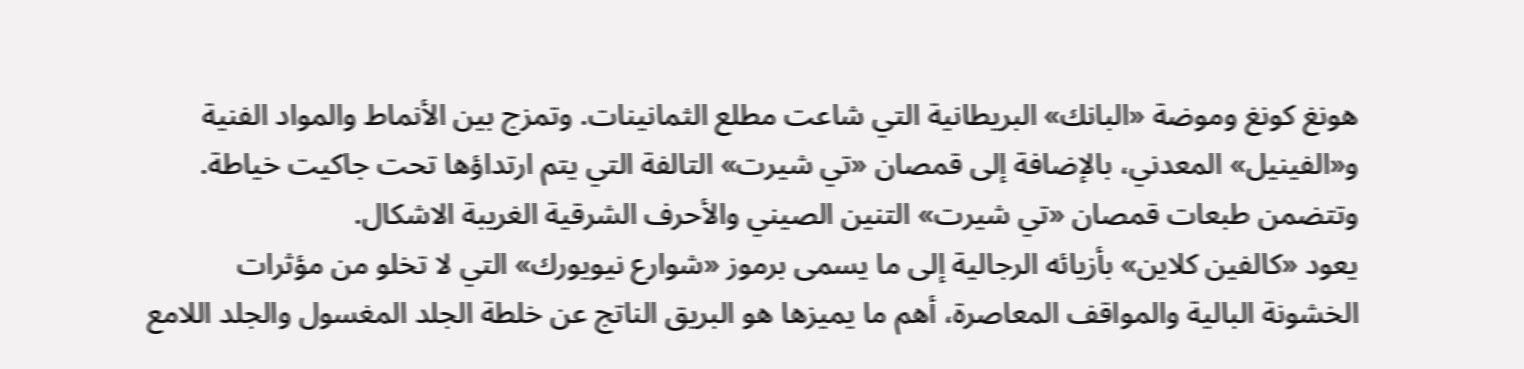هونغ كونغ وموضة «البانك» البريطانية التي شاعت مطلع الثمانينات. وتمزج بين الأنماط والمواد الفنية و«الفينيل» المعدني، بالإضافة إلى قمصان «تي شيرت» التالفة التي يتم ارتداؤها تحت جاكيت خياطة. وتتضمن طبعات قمصان «تي شيرت» التنين الصيني والأحرف الشرقية الغريبة الاشكال.
يعود «كالفين كلاين» بأزيائه الرجالية إلى ما يسمى برموز «شوارع نيويورك» التي لا تخلو من مؤثرات الخشونة البالية والمواقف المعاصرة، أهم ما يميزها هو البريق الناتج عن خلطة الجلد المغسول والجلد اللامع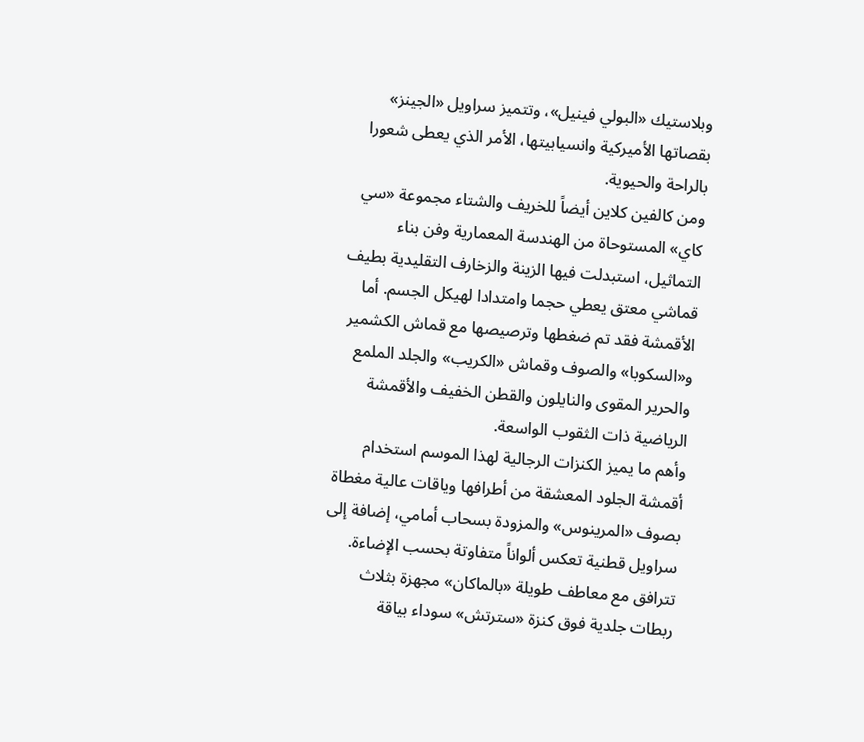وبلاستيك «البولي فينيل»، وتتميز سراويل «الجينز» بقصاتها الأميركية وانسيابيتها، الأمر الذي يعطى شعورا بالراحة والحيوية.
ومن كالفين كلاين أيضاً للخريف والشتاء مجموعة «سي كاي» المستوحاة من الهندسة المعمارية وفن بناء التماثيل، استبدلت فيها الزينة والزخارف التقليدية بطيف قماشي معتق يعطي حجما وامتدادا لهيكل الجسم. أما الأقمشة فقد تم ضغطها وترصيصها مع قماش الكشمير و«السكوبا» والصوف وقماش «الكريب» والجلد الملمع والحرير المقوى والنايلون والقطن الخفيف والأقمشة الرياضية ذات الثقوب الواسعة.
وأهم ما يميز الكنزات الرجالية لهذا الموسم استخدام أقمشة الجلود المعشقة من أطرافها وياقات عالية مغطاة بصوف «المرينوس» والمزودة بسحاب أمامي، إضافة إلى سراويل قطنية تعكس ألواناً متفاوتة بحسب الإضاءة. تترافق مع معاطف طويلة «بالماكان» مجهزة بثلاث ربطات جلدية فوق كنزة «سترتش» سوداء بياقة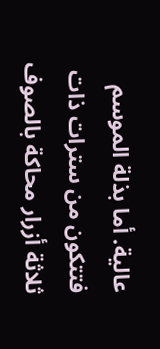عالية. أما بذلة الموسم فتتكون من سترات ذات ثلاثة أزرار محاكة بالصوف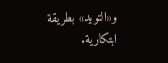و«التويد» بطريقة ابتكارية.